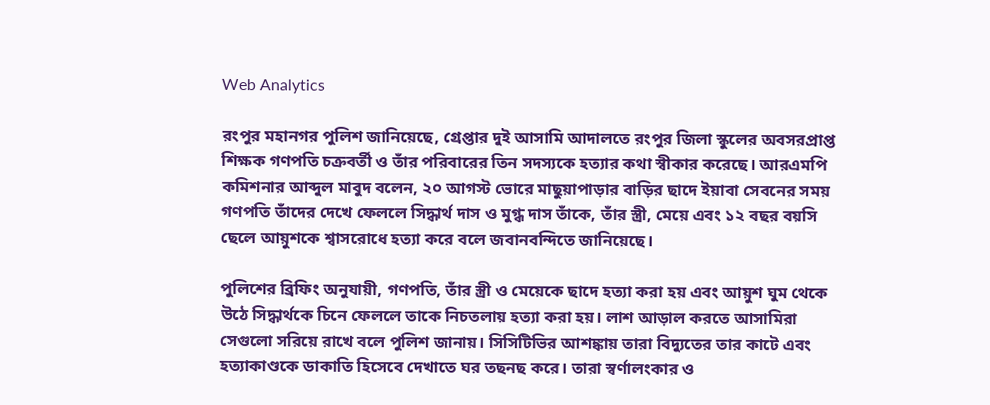Web Analytics

রংপুর মহানগর পুলিশ জানিয়েছে, গ্রেপ্তার দুই আসামি আদালতে রংপুর জিলা স্কুলের অবসরপ্রাপ্ত শিক্ষক গণপতি চক্রবর্তী ও তাঁর পরিবারের তিন সদস্যকে হত্যার কথা স্বীকার করেছে। আরএমপি কমিশনার আব্দুল মাবুদ বলেন, ২০ আগস্ট ভোরে মাছুয়াপাড়ার বাড়ির ছাদে ইয়াবা সেবনের সময় গণপতি তাঁদের দেখে ফেললে সিদ্ধার্থ দাস ও মুগ্ধ দাস তাঁকে, তাঁর স্ত্রী, মেয়ে এবং ১২ বছর বয়সি ছেলে আয়ুশকে শ্বাসরোধে হত্যা করে বলে জবানবন্দিতে জানিয়েছে।

পুলিশের ব্রিফিং অনুযায়ী, গণপতি, তাঁর স্ত্রী ও মেয়েকে ছাদে হত্যা করা হয় এবং আয়ুশ ঘুম থেকে উঠে সিদ্ধার্থকে চিনে ফেললে তাকে নিচতলায় হত্যা করা হয়। লাশ আড়াল করতে আসামিরা সেগুলো সরিয়ে রাখে বলে পুলিশ জানায়। সিসিটিভির আশঙ্কায় তারা বিদ্যুতের তার কাটে এবং হত্যাকাণ্ডকে ডাকাতি হিসেবে দেখাতে ঘর তছনছ করে। তারা স্বর্ণালংকার ও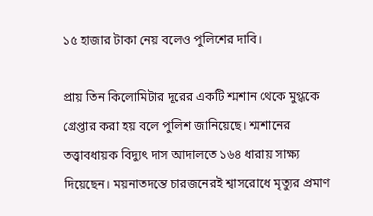১৫ হাজার টাকা নেয় বলেও পুলিশের দাবি।

প্রায় তিন কিলোমিটার দূরের একটি শ্মশান থেকে মুগ্ধকে গ্রেপ্তার করা হয় বলে পুলিশ জানিয়েছে। শ্মশানের তত্ত্বাবধায়ক বিদ্যুৎ দাস আদালতে ১৬৪ ধারায় সাক্ষ্য দিয়েছেন। ময়নাতদন্তে চারজনেরই শ্বাসরোধে মৃত্যুর প্রমাণ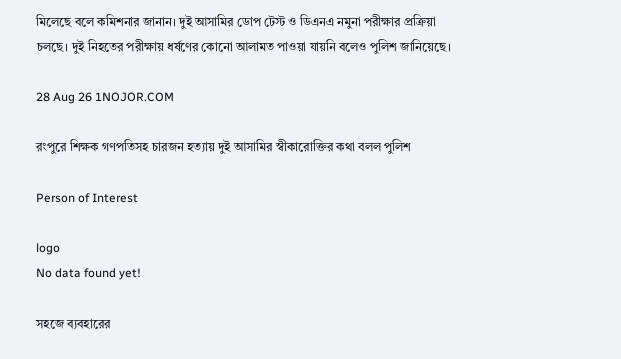মিলেছে বলে কমিশনার জানান। দুই আসামির ডোপ টেস্ট ও ডিএনএ নমুনা পরীক্ষার প্রক্রিয়া চলছে। দুই নিহতের পরীক্ষায় ধর্ষণের কোনো আলামত পাওয়া যায়নি বলেও পুলিশ জানিয়েছে।

28 Aug 26 1NOJOR.COM

রংপুরে শিক্ষক গণপতিসহ চারজন হত্যায় দুই আসামির স্বীকারোক্তির কথা বলল পুলিশ

Person of Interest

logo
No data found yet!

সহজে ব্যবহারের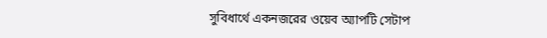সুবিধার্থে একনজরের ওয়েব অ্যাপটি সেটাপ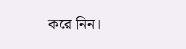করে নিন।